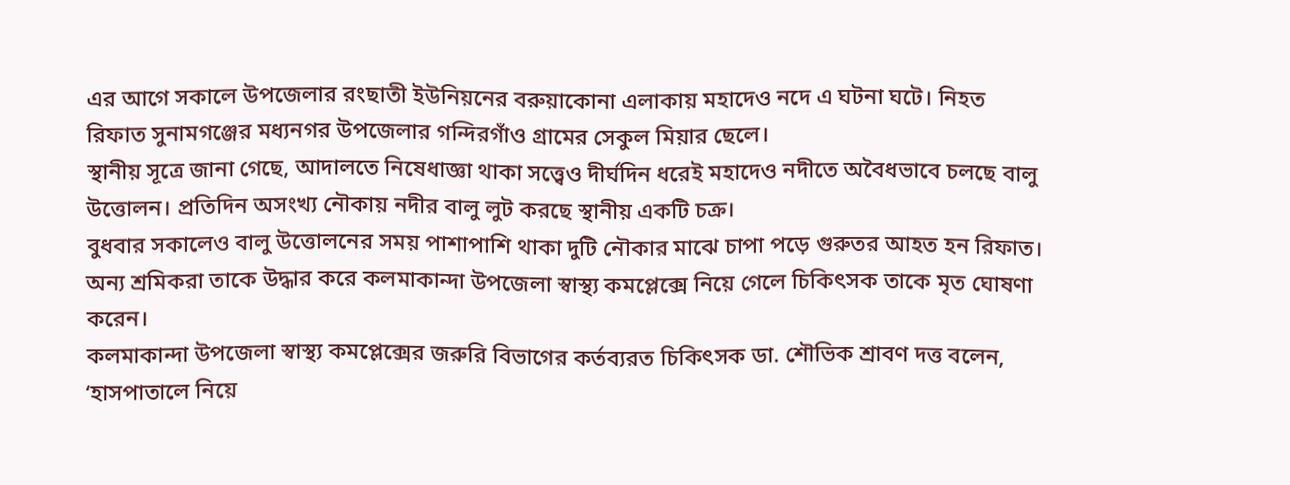এর আগে সকালে উপজেলার রংছাতী ইউনিয়নের বরুয়াকোনা এলাকায় মহাদেও নদে এ ঘটনা ঘটে। নিহত রিফাত সুনামগঞ্জের মধ্যনগর উপজেলার গন্দিরগাঁও গ্রামের সেকুল মিয়ার ছেলে।
স্থানীয় সূত্রে জানা গেছে, আদালতে নিষেধাজ্ঞা থাকা সত্ত্বেও দীর্ঘদিন ধরেই মহাদেও নদীতে অবৈধভাবে চলছে বালু উত্তোলন। প্রতিদিন অসংখ্য নৌকায় নদীর বালু লুট করছে স্থানীয় একটি চক্র।
বুধবার সকালেও বালু উত্তোলনের সময় পাশাপাশি থাকা দুটি নৌকার মাঝে চাপা পড়ে গুরুতর আহত হন রিফাত। অন্য শ্রমিকরা তাকে উদ্ধার করে কলমাকান্দা উপজেলা স্বাস্থ্য কমপ্লেক্সে নিয়ে গেলে চিকিৎসক তাকে মৃত ঘোষণা করেন।
কলমাকান্দা উপজেলা স্বাস্থ্য কমপ্লেক্সের জরুরি বিভাগের কর্তব্যরত চিকিৎসক ডা. শৌভিক শ্রাবণ দত্ত বলেন, ‘হাসপাতালে নিয়ে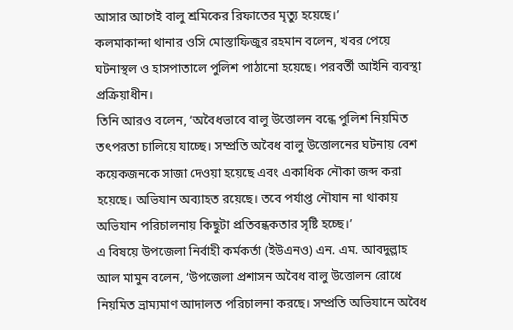আসার আগেই বালু শ্রমিকের রিফাতের মৃত্যু হয়েছে।’
কলমাকান্দা থানার ওসি মোস্তাফিজুর রহমান বলেন, খবর পেয়ে ঘটনাস্থল ও হাসপাতালে পুলিশ পাঠানো হয়েছে। পরবর্তী আইনি ব্যবস্থা প্রক্রিয়াধীন।
তিনি আরও বলেন, ‘অবৈধভাবে বালু উত্তোলন বন্ধে পুলিশ নিয়মিত তৎপরতা চালিয়ে যাচ্ছে। সম্প্রতি অবৈধ বালু উত্তোলনের ঘটনায় বেশ কয়েকজনকে সাজা দেওয়া হয়েছে এবং একাধিক নৌকা জব্দ করা হয়েছে। অভিযান অব্যাহত রয়েছে। তবে পর্যাপ্ত নৌযান না থাকায় অভিযান পরিচালনায় কিছুটা প্রতিবন্ধকতার সৃষ্টি হচ্ছে।’
এ বিষয়ে উপজেলা নির্বাহী কর্মকর্তা (ইউএনও) এন. এম. আবদুল্লাহ আল মামুন বলেন, ‘উপজেলা প্রশাসন অবৈধ বালু উত্তোলন রোধে নিয়মিত ভ্রাম্যমাণ আদালত পরিচালনা করছে। সম্প্রতি অভিযানে অবৈধ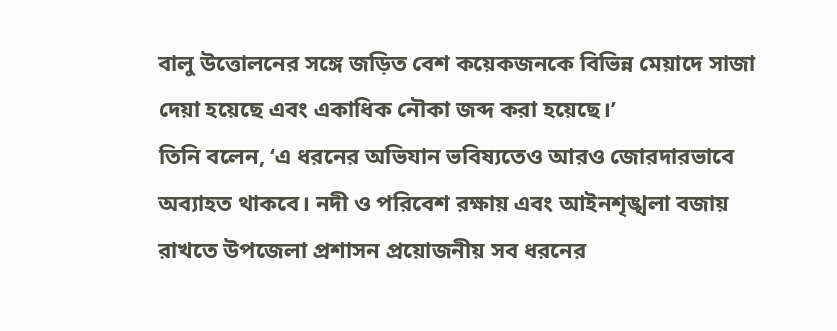বালু উত্তোলনের সঙ্গে জড়িত বেশ কয়েকজনকে বিভিন্ন মেয়াদে সাজা দেয়া হয়েছে এবং একাধিক নৌকা জব্দ করা হয়েছে।’
তিনি বলেন, ‘এ ধরনের অভিযান ভবিষ্যতেও আরও জোরদারভাবে অব্যাহত থাকবে। নদী ও পরিবেশ রক্ষায় এবং আইনশৃঙ্খলা বজায় রাখতে উপজেলা প্রশাসন প্রয়োজনীয় সব ধরনের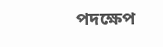পদক্ষেপ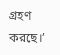গ্রহণ করছে।’